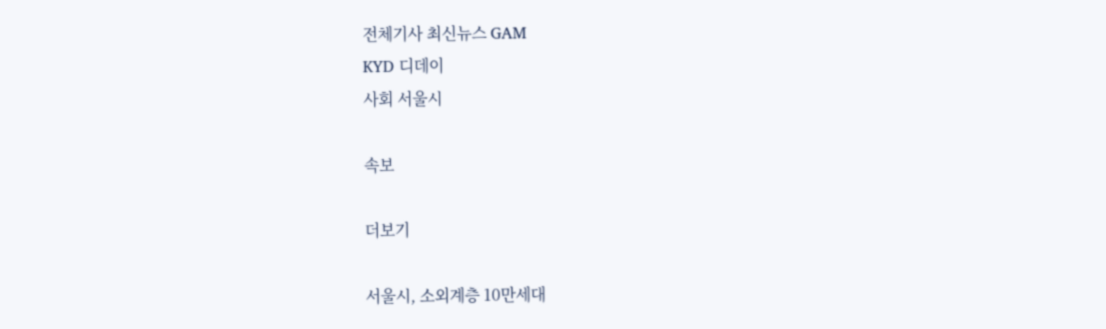전체기사 최신뉴스 GAM
KYD 디데이
사회 서울시

속보

더보기

서울시, 소외계층 10만세대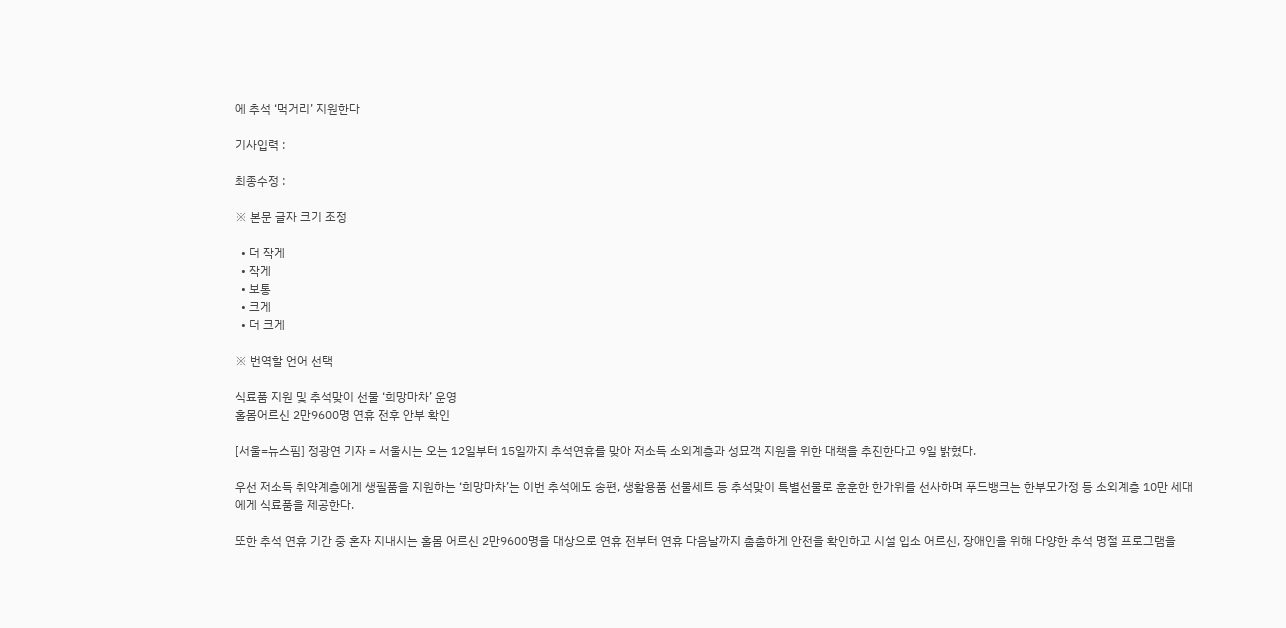에 추석 ‘먹거리’ 지원한다

기사입력 :

최종수정 :

※ 본문 글자 크기 조정

  • 더 작게
  • 작게
  • 보통
  • 크게
  • 더 크게

※ 번역할 언어 선택

식료품 지원 및 추석맞이 선물 ‘희망마차’ 운영
홀몸어르신 2만9600명 연휴 전후 안부 확인

[서울=뉴스핌] 정광연 기자 = 서울시는 오는 12일부터 15일까지 추석연휴를 맞아 저소득 소외계층과 성묘객 지원을 위한 대책을 추진한다고 9일 밝혔다.

우선 저소득 취약계층에게 생필품을 지원하는 ‘희망마차’는 이번 추석에도 송편, 생활용품 선물세트 등 추석맞이 특별선물로 훈훈한 한가위를 선사하며 푸드뱅크는 한부모가정 등 소외계층 10만 세대에게 식료품을 제공한다.

또한 추석 연휴 기간 중 혼자 지내시는 홀몸 어르신 2만9600명을 대상으로 연휴 전부터 연휴 다음날까지 촘촘하게 안전을 확인하고 시설 입소 어르신, 장애인을 위해 다양한 추석 명절 프로그램을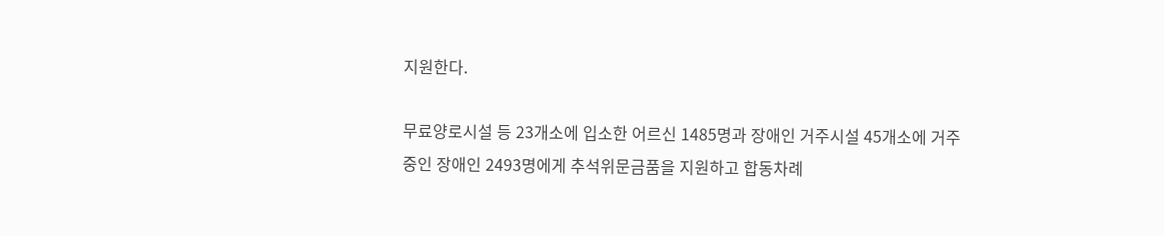지원한다.

무료양로시설 등 23개소에 입소한 어르신 1485명과 장애인 거주시설 45개소에 거주 중인 장애인 2493명에게 추석위문금품을 지원하고 합동차례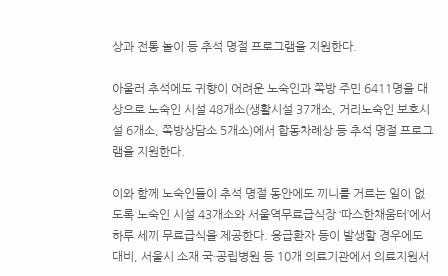상과 전통 놀이 등 추석 명절 프로그램을 지원한다.

아울러 추석에도 귀향이 어려운 노숙인과 쪽방 주민 6411명을 대상으로 노숙인 시설 48개소(생활시설 37개소, 거리노숙인 보호시설 6개소, 쪽방상담소 5개소)에서 합동차례상 등 추석 명절 프로그램을 지원한다.

이와 함께 노숙인들이 추석 명절 동안에도 끼니를 거르는 일이 없도록 노숙인 시설 43개소와 서울역무료급식장 ‘따스한채움터’에서 하루 세끼 무료급식을 제공한다. 응급환자 등이 발생할 경우에도 대비, 서울시 소재 국·공립병원 등 10개 의료기관에서 의료지원서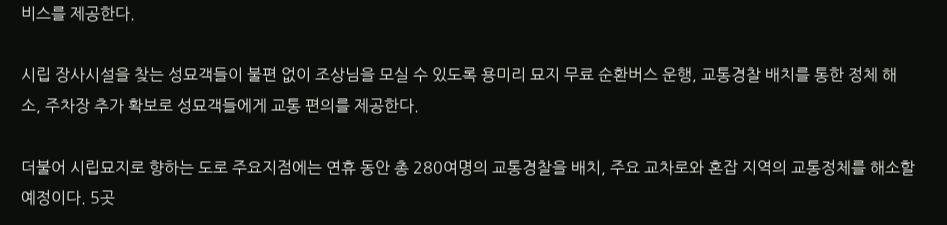비스를 제공한다.

시립 장사시설을 찾는 성묘객들이 불편 없이 조상님을 모실 수 있도록 용미리 묘지 무료 순환버스 운행, 교통경찰 배치를 통한 정체 해소, 주차장 추가 확보로 성묘객들에게 교통 편의를 제공한다.

더불어 시립묘지로 향하는 도로 주요지점에는 연휴 동안 총 280여명의 교통경찰을 배치, 주요 교차로와 혼잡 지역의 교통정체를 해소할 예정이다. 5곳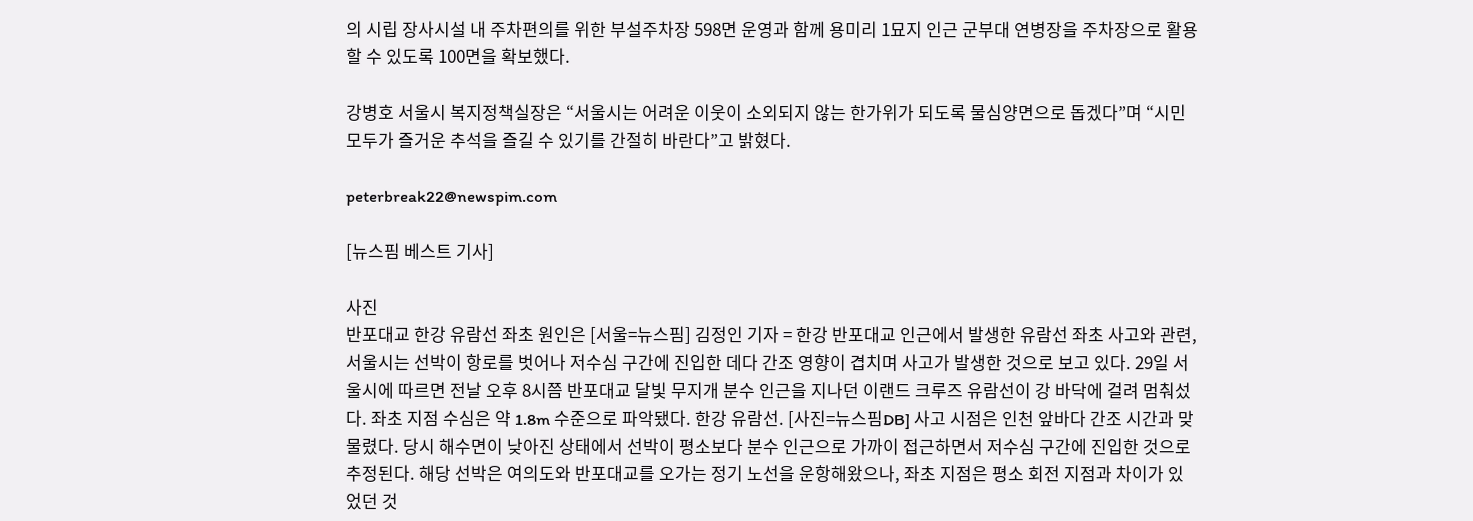의 시립 장사시설 내 주차편의를 위한 부설주차장 598면 운영과 함께 용미리 1묘지 인근 군부대 연병장을 주차장으로 활용할 수 있도록 100면을 확보했다.

강병호 서울시 복지정책실장은 “서울시는 어려운 이웃이 소외되지 않는 한가위가 되도록 물심양면으로 돕겠다”며 “시민 모두가 즐거운 추석을 즐길 수 있기를 간절히 바란다”고 밝혔다.

peterbreak22@newspim.com

[뉴스핌 베스트 기사]

사진
반포대교 한강 유람선 좌초 원인은 [서울=뉴스핌] 김정인 기자 = 한강 반포대교 인근에서 발생한 유람선 좌초 사고와 관련, 서울시는 선박이 항로를 벗어나 저수심 구간에 진입한 데다 간조 영향이 겹치며 사고가 발생한 것으로 보고 있다. 29일 서울시에 따르면 전날 오후 8시쯤 반포대교 달빛 무지개 분수 인근을 지나던 이랜드 크루즈 유람선이 강 바닥에 걸려 멈춰섰다. 좌초 지점 수심은 약 1.8m 수준으로 파악됐다. 한강 유람선. [사진=뉴스핌DB] 사고 시점은 인천 앞바다 간조 시간과 맞물렸다. 당시 해수면이 낮아진 상태에서 선박이 평소보다 분수 인근으로 가까이 접근하면서 저수심 구간에 진입한 것으로 추정된다. 해당 선박은 여의도와 반포대교를 오가는 정기 노선을 운항해왔으나, 좌초 지점은 평소 회전 지점과 차이가 있었던 것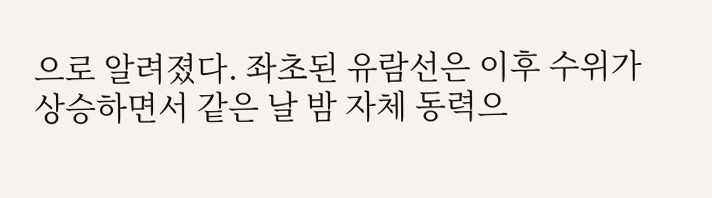으로 알려졌다. 좌초된 유람선은 이후 수위가 상승하면서 같은 날 밤 자체 동력으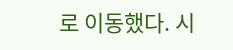로 이동했다. 시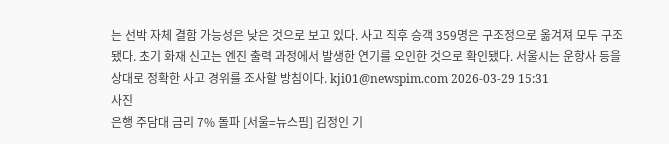는 선박 자체 결함 가능성은 낮은 것으로 보고 있다. 사고 직후 승객 359명은 구조정으로 옮겨져 모두 구조됐다. 초기 화재 신고는 엔진 출력 과정에서 발생한 연기를 오인한 것으로 확인됐다. 서울시는 운항사 등을 상대로 정확한 사고 경위를 조사할 방침이다. kji01@newspim.com 2026-03-29 15:31
사진
은행 주담대 금리 7% 돌파 [서울=뉴스핌] 김정인 기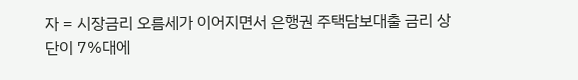자 = 시장금리 오름세가 이어지면서 은행권 주택담보대출 금리 상단이 7%대에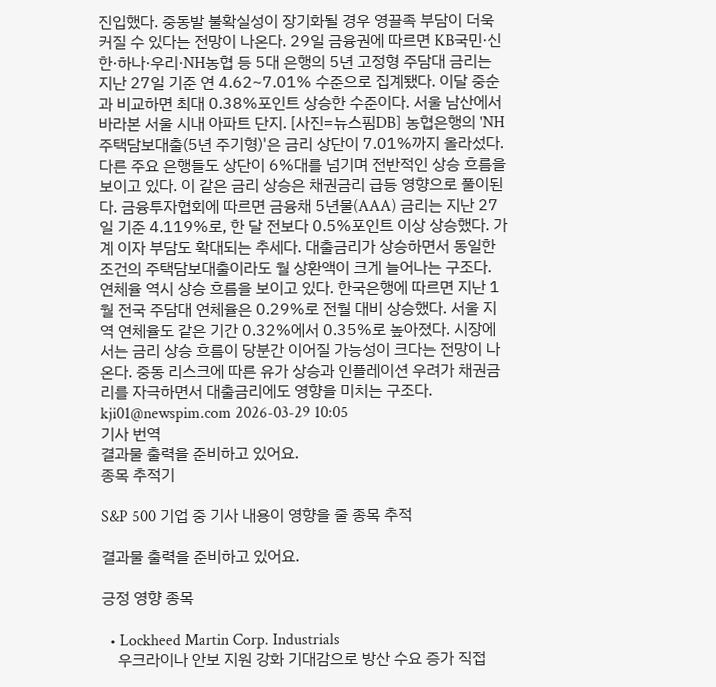진입했다. 중동발 불확실성이 장기화될 경우 영끌족 부담이 더욱 커질 수 있다는 전망이 나온다. 29일 금융권에 따르면 KB국민·신한·하나·우리·NH농협 등 5대 은행의 5년 고정형 주담대 금리는 지난 27일 기준 연 4.62~7.01% 수준으로 집계됐다. 이달 중순과 비교하면 최대 0.38%포인트 상승한 수준이다. 서울 남산에서 바라본 서울 시내 아파트 단지. [사진=뉴스핌DB] 농협은행의 'NH주택담보대출(5년 주기형)'은 금리 상단이 7.01%까지 올라섰다. 다른 주요 은행들도 상단이 6%대를 넘기며 전반적인 상승 흐름을 보이고 있다. 이 같은 금리 상승은 채권금리 급등 영향으로 풀이된다. 금융투자협회에 따르면 금융채 5년물(AAA) 금리는 지난 27일 기준 4.119%로, 한 달 전보다 0.5%포인트 이상 상승했다. 가계 이자 부담도 확대되는 추세다. 대출금리가 상승하면서 동일한 조건의 주택담보대출이라도 월 상환액이 크게 늘어나는 구조다. 연체율 역시 상승 흐름을 보이고 있다. 한국은행에 따르면 지난 1월 전국 주담대 연체율은 0.29%로 전월 대비 상승했다. 서울 지역 연체율도 같은 기간 0.32%에서 0.35%로 높아졌다. 시장에서는 금리 상승 흐름이 당분간 이어질 가능성이 크다는 전망이 나온다. 중동 리스크에 따른 유가 상승과 인플레이션 우려가 채권금리를 자극하면서 대출금리에도 영향을 미치는 구조다. kji01@newspim.com 2026-03-29 10:05
기사 번역
결과물 출력을 준비하고 있어요.
종목 추적기

S&P 500 기업 중 기사 내용이 영향을 줄 종목 추적

결과물 출력을 준비하고 있어요.

긍정 영향 종목

  • Lockheed Martin Corp. Industrials
    우크라이나 안보 지원 강화 기대감으로 방산 수요 증가 직접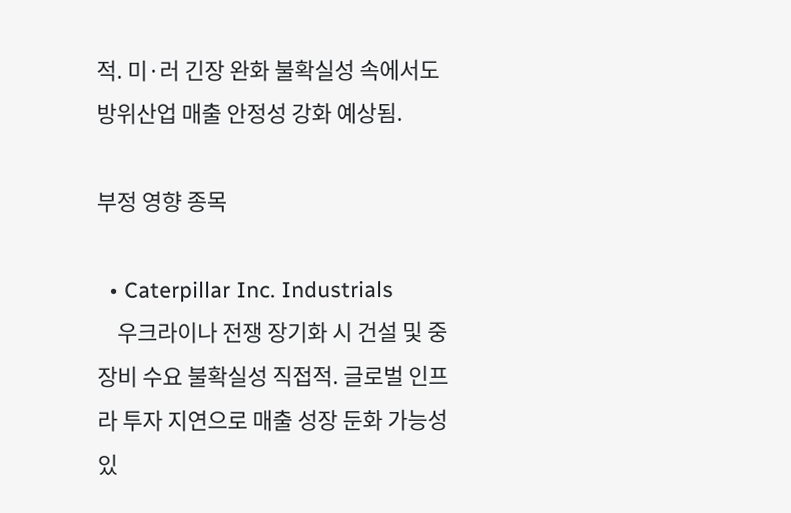적. 미·러 긴장 완화 불확실성 속에서도 방위산업 매출 안정성 강화 예상됨.

부정 영향 종목

  • Caterpillar Inc. Industrials
    우크라이나 전쟁 장기화 시 건설 및 중장비 수요 불확실성 직접적. 글로벌 인프라 투자 지연으로 매출 성장 둔화 가능성 있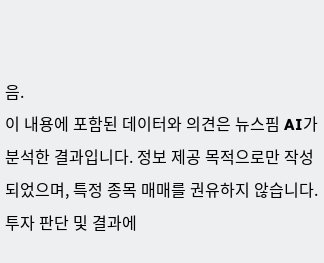음.
이 내용에 포함된 데이터와 의견은 뉴스핌 AI가 분석한 결과입니다. 정보 제공 목적으로만 작성되었으며, 특정 종목 매매를 권유하지 않습니다. 투자 판단 및 결과에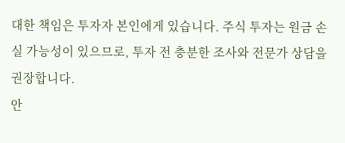대한 책임은 투자자 본인에게 있습니다. 주식 투자는 원금 손실 가능성이 있으므로, 투자 전 충분한 조사와 전문가 상담을 권장합니다.
안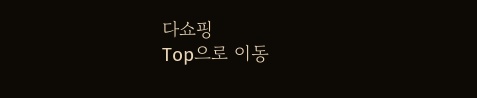다쇼핑
Top으로 이동